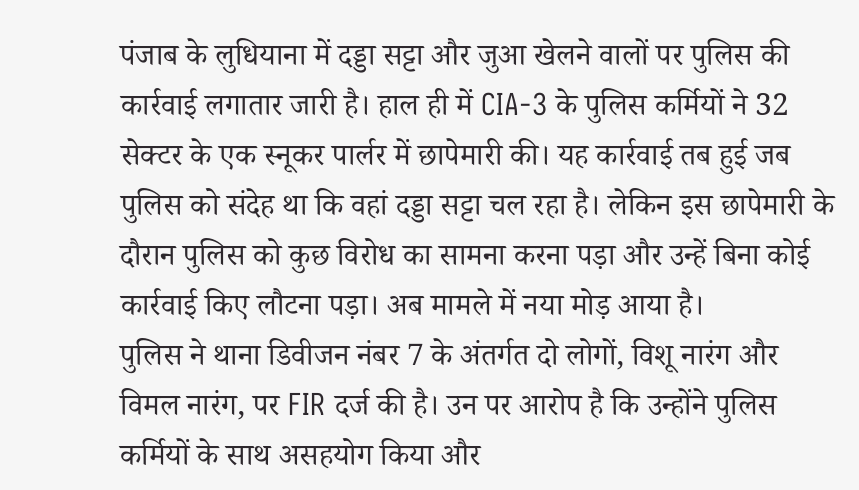पंजाब के लुधियाना में दड्डा सट्टा और जुआ खेलने वालों पर पुलिस की कार्रवाई लगातार जारी है। हाल ही में CIA-3 के पुलिस कर्मियों ने 32 सेक्टर के एक स्नूकर पार्लर में छापेमारी की। यह कार्रवाई तब हुई जब पुलिस को संदेह था कि वहां दड्डा सट्टा चल रहा है। लेकिन इस छापेमारी के दौरान पुलिस को कुछ विरोध का सामना करना पड़ा और उन्हें बिना कोई कार्रवाई किए लौटना पड़ा। अब मामले में नया मोड़ आया है।
पुलिस ने थाना डिवीजन नंबर 7 के अंतर्गत दो लोगों, विशू नारंग और विमल नारंग, पर FIR दर्ज की है। उन पर आरोप है कि उन्होंने पुलिस कर्मियों के साथ असहयोग किया और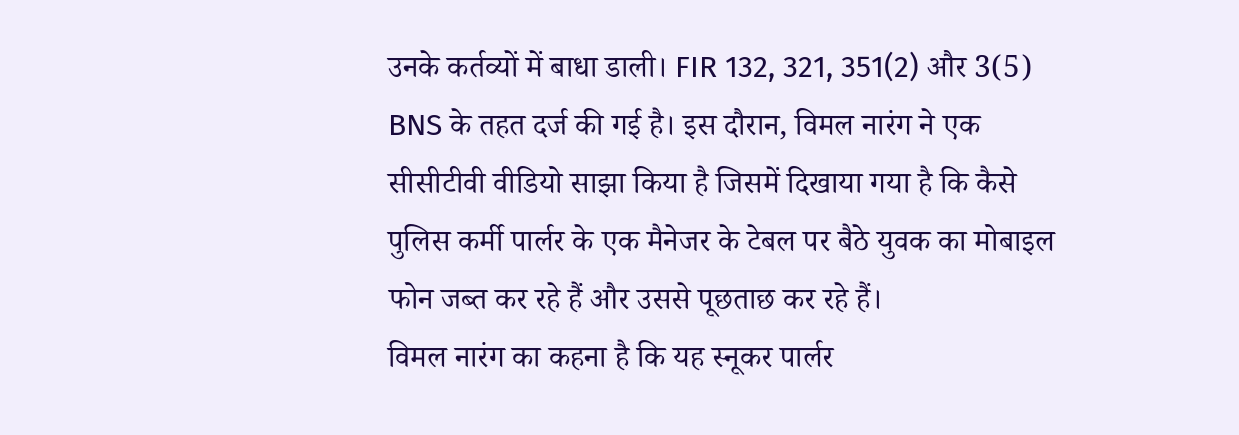उनके कर्तव्यों में बाधा डाली। FIR 132, 321, 351(2) और 3(5) BNS के तहत दर्ज की गई है। इस दौरान, विमल नारंग ने एक सीसीटीवी वीडियो साझा किया है जिसमें दिखाया गया है कि कैसे पुलिस कर्मी पार्लर के एक मैनेजर के टेबल पर बैठे युवक का मोबाइल फोन जब्त कर रहे हैं और उससे पूछताछ कर रहे हैं।
विमल नारंग का कहना है कि यह स्नूकर पार्लर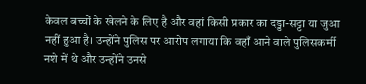केवल बच्चों के खेलने के लिए है और वहां किसी प्रकार का दड्डा-सट्टा या जुआ नहीं हुआ है। उन्होंने पुलिस पर आरोप लगाया कि वहाँ आने वाले पुलिसकर्मी नशे में थे और उन्होंने उनसे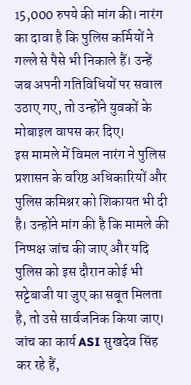15,000 रुपये की मांग की। नारंग का दावा है कि पुलिस कर्मियों ने गल्ले से पैसे भी निकाले हैं। उन्हें जब अपनी गतिविधियों पर सवाल उठाए गए, तो उन्होंने युवकों के मोबाइल वापस कर दिए।
इस मामले में विमल नारंग ने पुलिस प्रशासन के वरिष्ठ अधिकारियों और पुलिस कमिश्नर को शिकायत भी दी है। उन्होंने मांग की है कि मामले की निष्पक्ष जांच की जाए और यदि पुलिस को इस दौरान कोई भी सट्टेबाजी या जुए का सबूत मिलता है, तो उसे सार्वजनिक किया जाए। जांच का कार्य ASI सुखदेव सिंह कर रहे हैं,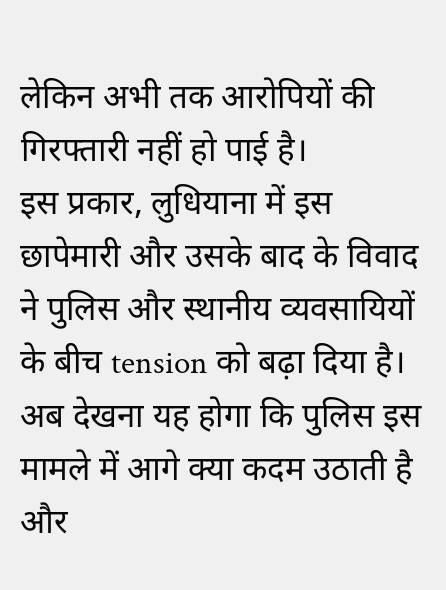लेकिन अभी तक आरोपियों की गिरफ्तारी नहीं हो पाई है।
इस प्रकार, लुधियाना में इस छापेमारी और उसके बाद के विवाद ने पुलिस और स्थानीय व्यवसायियों के बीच tension को बढ़ा दिया है। अब देखना यह होगा कि पुलिस इस मामले में आगे क्या कदम उठाती है और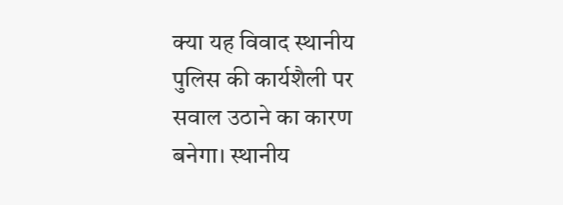क्या यह विवाद स्थानीय पुलिस की कार्यशैली पर सवाल उठाने का कारण बनेगा। स्थानीय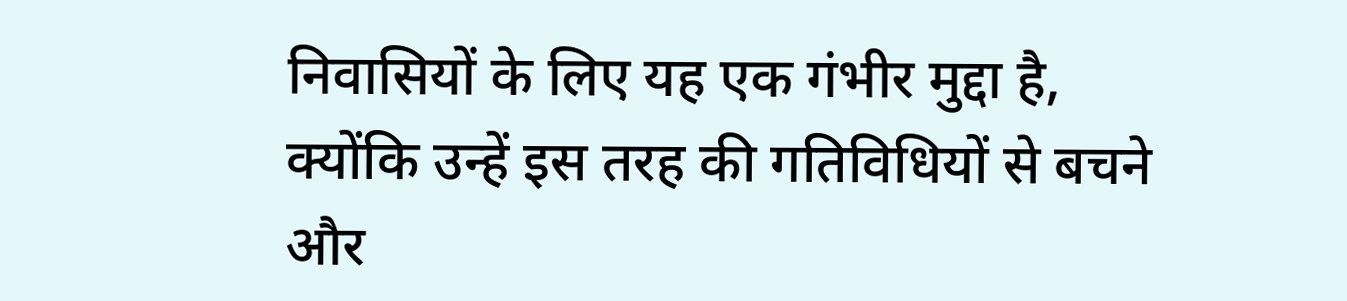निवासियों के लिए यह एक गंभीर मुद्दा है, क्योंकि उन्हें इस तरह की गतिविधियों से बचने और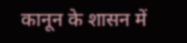कानून के शासन में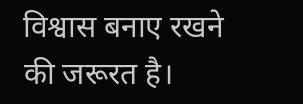विश्वास बनाए रखने की जरूरत है।